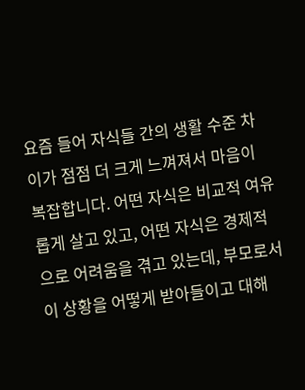요즘 들어 자식들 간의 생활 수준 차이가 점점 더 크게 느껴져서 마음이 복잡합니다. 어떤 자식은 비교적 여유롭게 살고 있고, 어떤 자식은 경제적으로 어려움을 겪고 있는데, 부모로서 이 상황을 어떻게 받아들이고 대해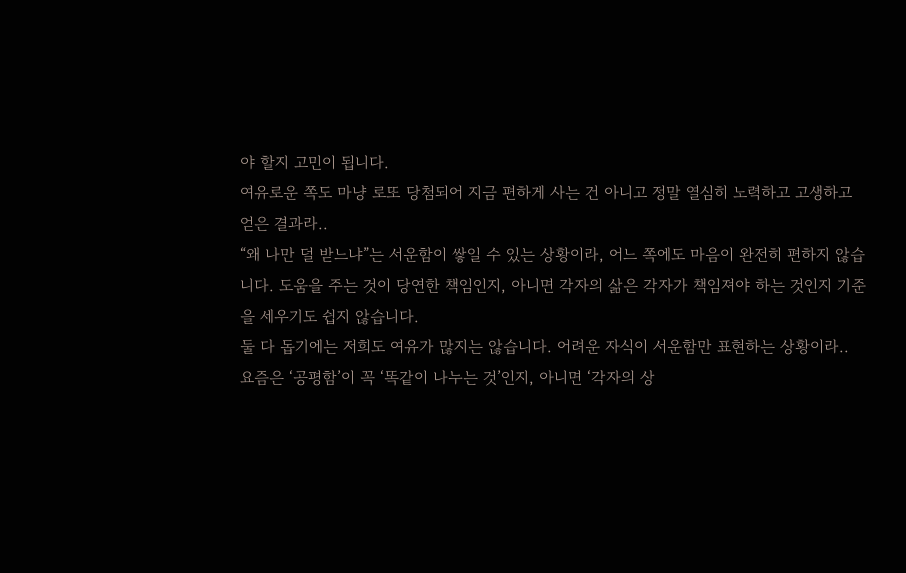야 할지 고민이 됩니다.
여유로운 쪽도 마냥 로또 당첨되어 지금 편하게 사는 건 아니고 정말 열심히 노력하고 고생하고 얻은 결과라..
“왜 나만 덜 받느냐”는 서운함이 쌓일 수 있는 상황이라, 어느 쪽에도 마음이 완전히 편하지 않습니다. 도움을 주는 것이 당연한 책임인지, 아니면 각자의 삶은 각자가 책임져야 하는 것인지 기준을 세우기도 쉽지 않습니다.
둘 다 돕기에는 저희도 여유가 많지는 않습니다. 어려운 자식이 서운함만 표현하는 상황이라.. 요즘은 ‘공평함’이 꼭 ‘똑같이 나누는 것’인지, 아니면 ‘각자의 상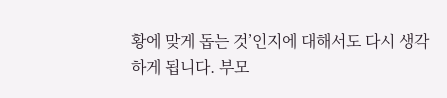황에 맞게 돕는 것’인지에 대해서도 다시 생각하게 됩니다. 부모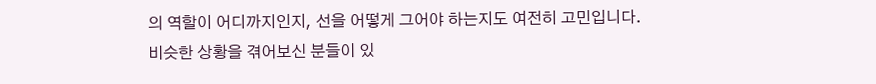의 역할이 어디까지인지, 선을 어떻게 그어야 하는지도 여전히 고민입니다.
비슷한 상황을 겪어보신 분들이 있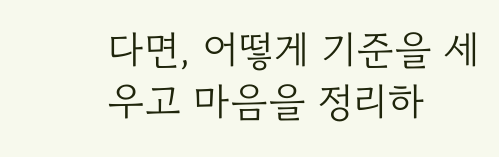다면, 어떻게 기준을 세우고 마음을 정리하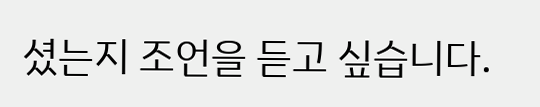셨는지 조언을 듣고 싶습니다.